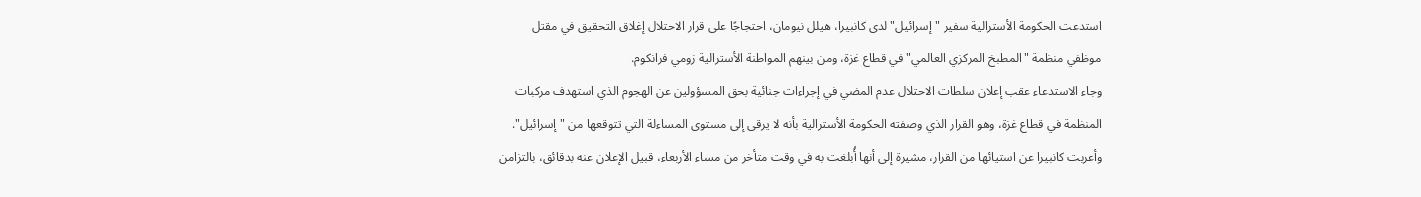استدعت الحكومة الأسترالية سفير "إسرائيل" لدى كانبيرا، هيلل نيومان، احتجاجًا على قرار الاحتلال إغلاق التحقيق في مقتل موظفي منظمة "المطبخ المركزي العالمي" في قطاع غزة، ومن بينهم المواطنة الأسترالية زومي فرانكوم.
وجاء الاستدعاء عقب إعلان سلطات الاحتلال عدم المضي في إجراءات جنائية بحق المسؤولين عن الهجوم الذي استهدف مركبات المنظمة في قطاع غزة، وهو القرار الذي وصفته الحكومة الأسترالية بأنه لا يرقى إلى مستوى المساءلة التي تتوقعها من "إسرائيل".
وأعربت كانبيرا عن استيائها من القرار، مشيرة إلى أنها أُبلغت به في وقت متأخر من مساء الأربعاء، قبيل الإعلان عنه بدقائق، بالتزامن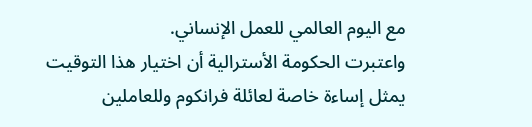مع اليوم العالمي للعمل الإنساني.
واعتبرت الحكومة الأسترالية أن اختيار هذا التوقيت يمثل إساءة خاصة لعائلة فرانكوم وللعاملين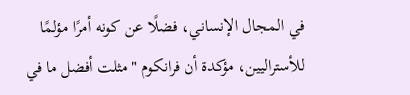في المجال الإنساني، فضلًا عن كونه أمرًا مؤلمًا للأستراليين، مؤكدة أن فرانكوم "مثلت أفضل ما في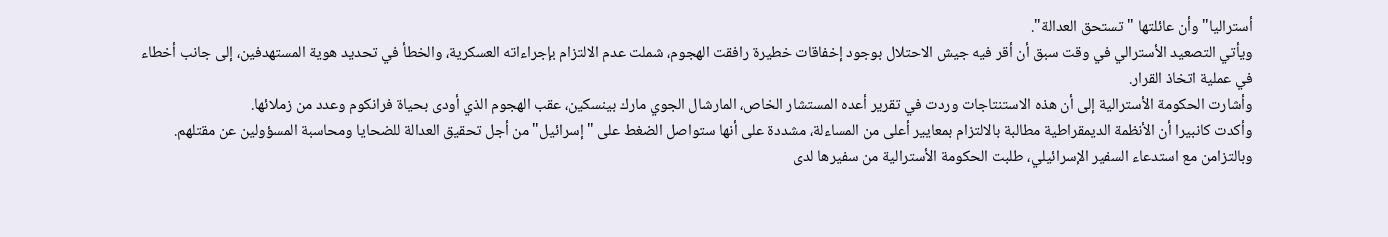أستراليا" وأن عائلتها "تستحق العدالة".
ويأتي التصعيد الأسترالي في وقت سبق أن أقر فيه جيش الاحتلال بوجود إخفاقات خطيرة رافقت الهجوم، شملت عدم الالتزام بإجراءاته العسكرية، والخطأ في تحديد هوية المستهدفين، إلى جانب أخطاء في عملية اتخاذ القرار.
وأشارت الحكومة الأسترالية إلى أن هذه الاستنتاجات وردت في تقرير أعده المستشار الخاص، المارشال الجوي مارك بينسكين، عقب الهجوم الذي أودى بحياة فرانكوم وعدد من زملائها.
وأكدت كانبيرا أن الأنظمة الديمقراطية مطالبة بالالتزام بمعايير أعلى من المساءلة، مشددة على أنها ستواصل الضغط على "إسرائيل" من أجل تحقيق العدالة للضحايا ومحاسبة المسؤولين عن مقتلهم.
وبالتزامن مع استدعاء السفير الإسرائيلي، طلبت الحكومة الأسترالية من سفيرها لدى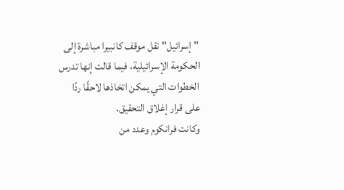"إسرائيل" نقل موقف كانبيرا مباشرة إلى الحكومة الإسرائيلية، فيما قالت إنها تدرس الخطوات التي يمكن اتخاذها لاحقًا ردًا على قرار إغلاق التحقيق.
وكانت فرانكوم وعدد من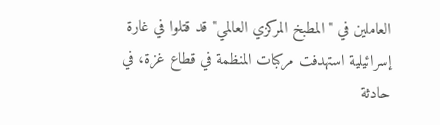العاملين في "المطبخ المركزي العالمي" قد قتلوا في غارة إسرائيلية استهدفت مركبات المنظمة في قطاع غزة، في حادثة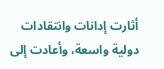أثارت إدانات وانتقادات دولية واسعة، وأعادت إلى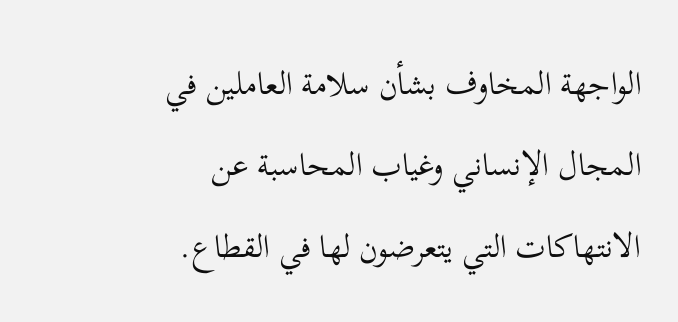الواجهة المخاوف بشأن سلامة العاملين في المجال الإنساني وغياب المحاسبة عن الانتهاكات التي يتعرضون لها في القطاع.